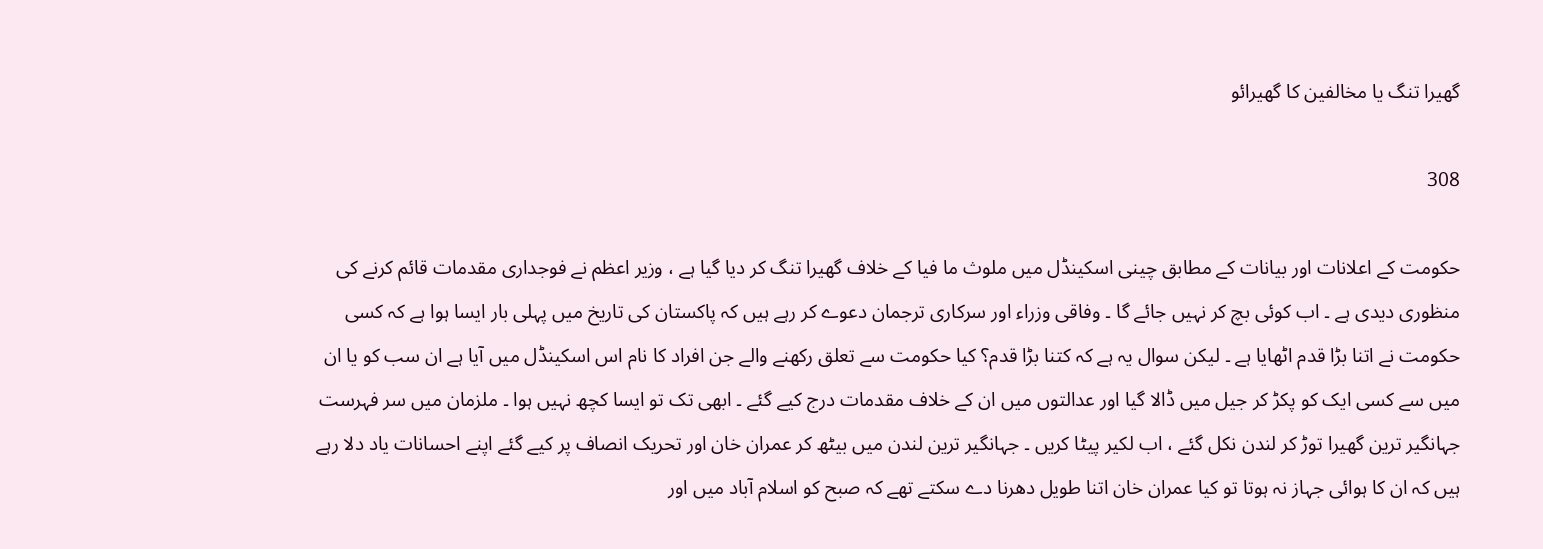گھیرا تنگ یا مخالفین کا گھیرائو

308

حکومت کے اعلانات اور بیانات کے مطابق چینی اسکینڈل میں ملوث ما فیا کے خلاف گھیرا تنگ کر دیا گیا ہے ، وزیر اعظم نے فوجداری مقدمات قائم کرنے کی منظوری دیدی ہے ۔ اب کوئی بچ کر نہیں جائے گا ۔ وفاقی وزراء اور سرکاری ترجمان دعوے کر رہے ہیں کہ پاکستان کی تاریخ میں پہلی بار ایسا ہوا ہے کہ کسی حکومت نے اتنا بڑا قدم اٹھایا ہے ۔ لیکن سوال یہ ہے کہ کتنا بڑا قدم؟ کیا حکومت سے تعلق رکھنے والے جن افراد کا نام اس اسکینڈل میں آیا ہے ان سب کو یا ان میں سے کسی ایک کو پکڑ کر جیل میں ڈالا گیا اور عدالتوں میں ان کے خلاف مقدمات درج کیے گئے ۔ ابھی تک تو ایسا کچھ نہیں ہوا ۔ ملزمان میں سر فہرست جہانگیر ترین گھیرا توڑ کر لندن نکل گئے ، اب لکیر پیٹا کریں ۔ جہانگیر ترین لندن میں بیٹھ کر عمران خان اور تحریک انصاف پر کیے گئے اپنے احسانات یاد دلا رہے ہیں کہ ان کا ہوائی جہاز نہ ہوتا تو کیا عمران خان اتنا طویل دھرنا دے سکتے تھے کہ صبح کو اسلام آباد میں اور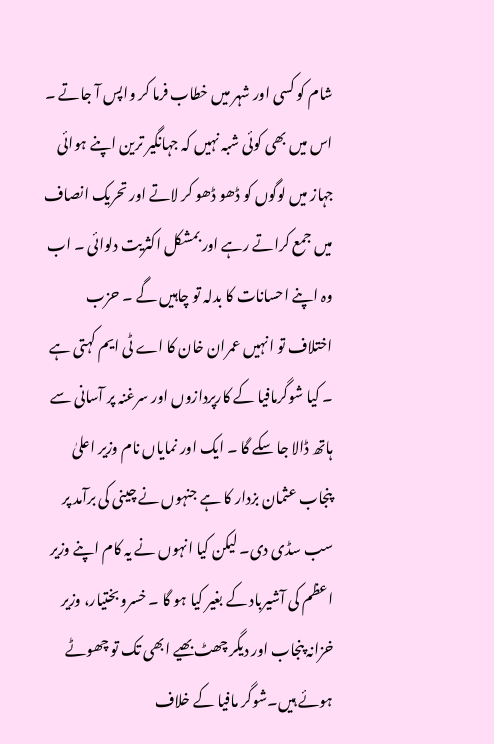شام کو کسی اور شہر میں خطاب فرما کر واپس آ جاتے ۔ اس میں بھی کوئی شبہ نہیں کہ جہانگیر ترین اپنے ہوائی جہاز میں لوگوں کو ڈھو ڈھو کر لاتے اور تحریک انصاف میں جمع کراتے رہے اور بمشکل اکثریت دلوائی ۔ اب وہ اپنے احسانات کا بدلہ تو چاہیں گے ۔ حزب اختلاف تو انہیں عمران خان کا اے ٹی ایم کہتی ہے ۔ کیا شوگرمافیا کے کارپردازوں اور سرغنہ پر آسانی سے ہاتھ ڈالا جا سکے گا ۔ ایک اور نمایاں نام وزیر اعلیٰ پنجاب عثمان بزدار کا ہے جنہوں نے چینی کی برآمد پر سب سڈی دی۔ لیکن کیا انہوں نے یہ کام اپنے وزیر اعظم کی آشیرباد کے بغیر کیا ہو گا ۔ خسرو بختیار، وزیر خزانہ پنجاب اور دیگر چھٹ بھیے ابھی تک تو چھوٹے ہوئے ہیں۔شوگر مافیا کے خلاف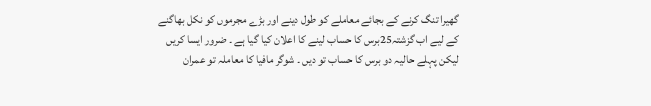گھیرا تنگ کرنے کے بجائے معاملے کو طول دینے اور بڑے مجرموں کو نکل بھاگنے کے لیے اب گزشتہ25برس کا حساب لینے کا اعلان کیا گیا ہے ۔ ضرور ایسا کریں لیکن پہلے حالیہ دو برس کا حساب تو دیں ۔ شوگر مافیا کا معاملہ تو عمران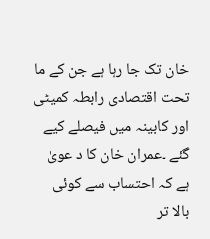خان تک جا رہا ہے جن کے ما تحت اقتصادی رابطہ کمیٹی اور کابینہ میں فیصلے کیے گئے ۔عمران خان کا د عویٰ ہے کہ احتساب سے کوئی بالا تر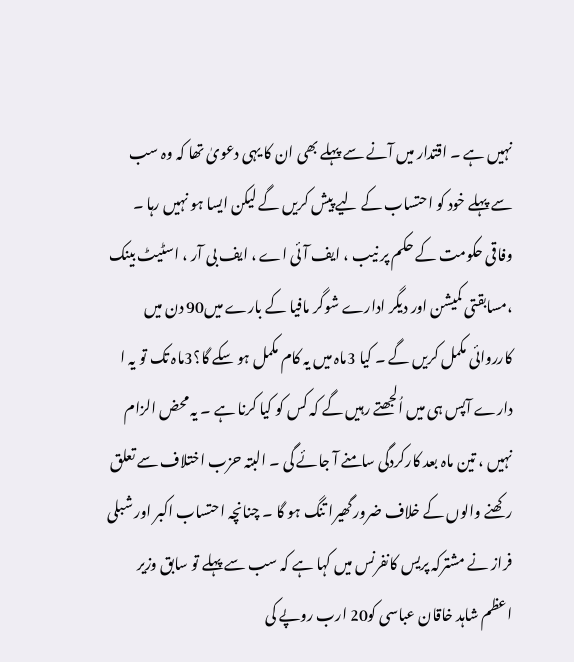نہیں ہے ۔ اقتدار میں آنے سے پہلے بھی ان کا یہی دعویٰ تھا کہ وہ سب سے پہلے خود کو احتساب کے لیے پیش کریں گے لیکن ایسا ہو نہیں رہا ۔ وفاقی حکومت کے حکم پر نیب ، ایف آئی اے ، ایف بی آر ، اسٹیٹ بینک ،مسابقتی کمیشن اور دیگر ادارے شوگر مافیا کے بارے میں90 دن میں کارروائی مکمل کریں گے ۔ کیا 3ماہ میں یہ کام مکمل ہو سکے گا؟3ماہ تک تو یہ ا دارے آپس ہی میں اُلجھتے رہیں گے کہ کس کو کیا کرنا ہے ۔ یہ محض الزام نہیں ، تین ماہ بعد کارکردگی سامنے آ جائے گی ۔ البتہ حزب اختلاف سے تعلق رکھنے والوں کے خلاف ضرور گھیرا تنگ ہو گا ۔ چنانچہ احتساب اکبر اور شبلی فراز نے مشترکہ پریس کانفرنس میں کہا ہے کہ سب سے پہلے تو سابق وزیر اعظم شاہد خاقان عباسی کو20 ارب روپے کی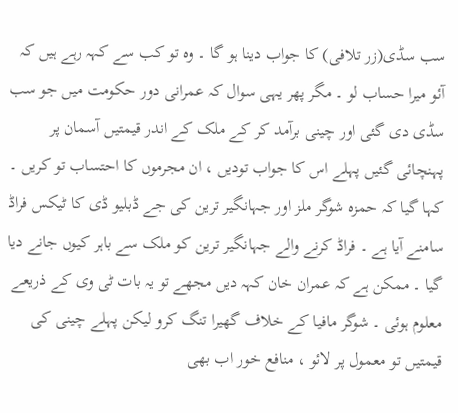سب سڈی(زر تلافی) کا جواب دینا ہو گا ۔ وہ تو کب سے کہہ رہے ہیں کہ آئو میرا حساب لو ۔ مگر پھر یہی سوال کہ عمرانی دور حکومت میں جو سب سڈی دی گئی اور چینی برآمد کر کے ملک کے اندر قیمتیں آسمان پر پہنچائی گئیں پہلے اس کا جواب تودیں ، ان مجرموں کا احتساب تو کریں ۔ کہا گیا کہ حمزہ شوگر ملز اور جہانگیر ترین کی جے ڈبلیو ڈی کا ٹیکس فراڈ سامنے آیا ہے ۔ فراڈ کرنے والے جہانگیر ترین کو ملک سے باہر کیوں جانے دیا گیا ۔ ممکن ہے کہ عمران خان کہہ دیں مجھے تو یہ بات ٹی وی کے ذریعے معلوم ہوئی ۔ شوگر مافیا کے خلاف گھیرا تنگ کرو لیکن پہلے چینی کی قیمتیں تو معمول پر لائو ، منافع خور اب بھی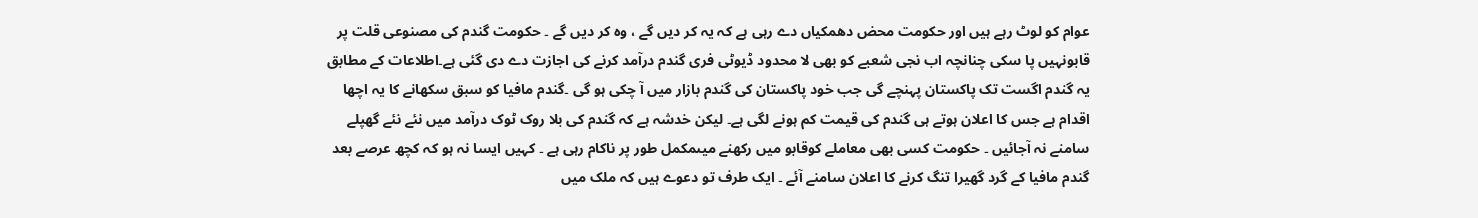عوام کو لوٹ رہے ہیں اور حکومت محض دھمکیاں دے رہی ہے کہ یہ کر دیں گے ، وہ کر دیں گے ۔ حکومت گندم کی مصنوعی قلت پر قابونہیں پا سکی چنانچہ اب نجی شعبے کو بھی لا محدود ڈیوٹی فری گندم درآمد کرنے کی اجازت دے دی گئی ہے۔اطلاعات کے مطابق یہ گندم اگست تک پاکستان پہنچے گی جب خود پاکستان کی گندم بازار میں آ چکی ہو گی ۔گندم مافیا کو سبق سکھانے کا یہ اچھا اقدام ہے جس کا اعلان ہوتے ہی گندم کی قیمت کم ہونے لگی ہے۔ لیکن خدشہ ہے کہ گندم کی بلا روک ٹوک درآمد میں نئے نئے گھپلے سامنے نہ آجائیں ۔ حکومت کسی بھی معاملے کوقابو میں رکھنے میںمکمل طور پر ناکام رہی ہے ۔ کہیں ایسا نہ ہو کہ کچھ عرصے بعد گندم مافیا کے گرد گھیرا تنگ کرنے کا اعلان سامنے آئے ۔ ایک طرف تو دعوے ہیں کہ ملک میں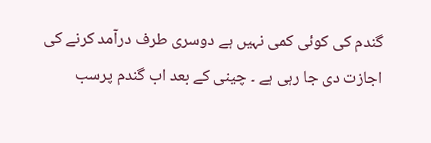گندم کی کوئی کمی نہیں ہے دوسری طرف درآمد کرنے کی اجازت دی جا رہی ہے ۔ چینی کے بعد اب گندم پرسب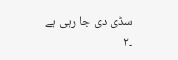سڈی دی جا رہی ہے ۔۲